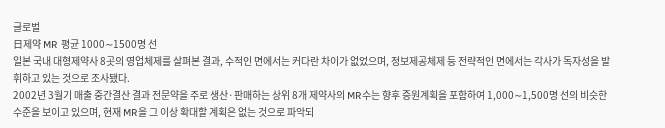글로벌
日제약 MR 평균 1000∼1500명 선
일본 국내 대형제약사 8곳의 영업체제를 살펴본 결과, 수적인 면에서는 커다란 차이가 없었으며, 정보제공체제 등 전략적인 면에서는 각사가 독자성을 발휘하고 있는 것으로 조사됐다.
2002년 3월기 매출 중간결산 결과 전문약을 주로 생산·판매하는 상위 8개 제약사의 MR수는 향후 증원계획을 포함하여 1,000∼1,500명 선의 비슷한 수준을 보이고 있으며, 현재 MR을 그 이상 확대할 계획은 없는 것으로 파악되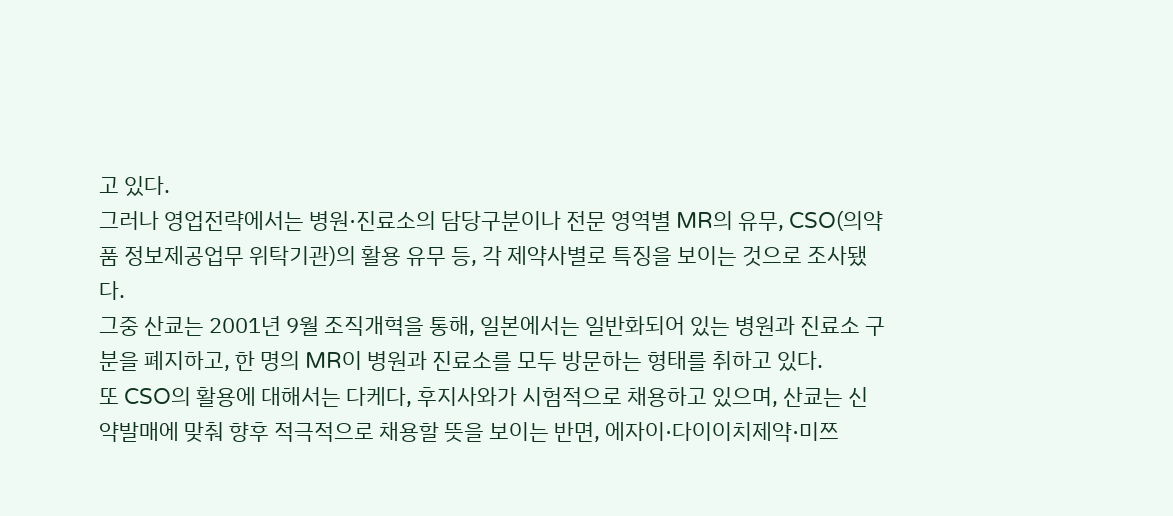고 있다.
그러나 영업전략에서는 병원·진료소의 담당구분이나 전문 영역별 MR의 유무, CSO(의약품 정보제공업무 위탁기관)의 활용 유무 등, 각 제약사별로 특징을 보이는 것으로 조사됐다.
그중 산쿄는 2001년 9월 조직개혁을 통해, 일본에서는 일반화되어 있는 병원과 진료소 구분을 폐지하고, 한 명의 MR이 병원과 진료소를 모두 방문하는 형태를 취하고 있다.
또 CSO의 활용에 대해서는 다케다, 후지사와가 시험적으로 채용하고 있으며, 산쿄는 신약발매에 맞춰 향후 적극적으로 채용할 뜻을 보이는 반면, 에자이·다이이치제약·미쯔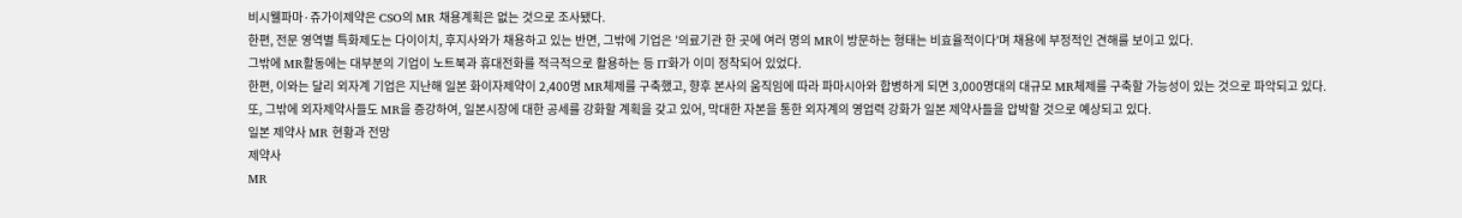비시웰파마·쥬가이제약은 CSO의 MR 채용계획은 없는 것으로 조사됐다.
한편, 전문 영역별 특화제도는 다이이치, 후지사와가 채용하고 있는 반면, 그밖에 기업은 '의료기관 한 곳에 여러 명의 MR이 방문하는 형태는 비효율적이다'며 채용에 부정적인 견해를 보이고 있다.
그밖에 MR활동에는 대부분의 기업이 노트북과 휴대전화를 적극적으로 활용하는 등 IT화가 이미 정착되어 있었다.
한편, 이와는 달리 외자계 기업은 지난해 일본 화이자제약이 2,400명 MR체제를 구축했고, 향후 본사의 움직임에 따라 파마시아와 합병하게 되면 3,000명대의 대규모 MR체제를 구축할 가능성이 있는 것으로 파악되고 있다.
또, 그밖에 외자제약사들도 MR을 증강하여, 일본시장에 대한 공세를 강화할 계획을 갖고 있어, 막대한 자본을 통한 외자계의 영업력 강화가 일본 제약사들을 압박할 것으로 예상되고 있다.
일본 제약사 MR 현황과 전망
제약사
MR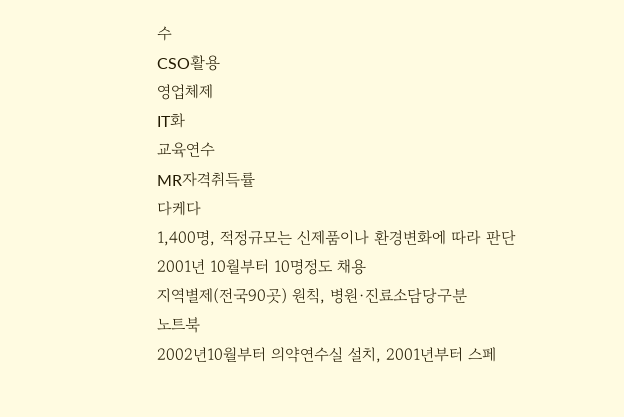수
CSO활용
영업체제
IT화
교육연수
MR자격취득률
다케다
1,400명, 적정규모는 신제품이나 환경변화에 따라 판단
2001년 10월부터 10명정도 채용
지역별제(전국90곳) 원칙, 병원·진료소담당구분
노트북
2002년10월부터 의약연수실 설치, 2001년부터 스페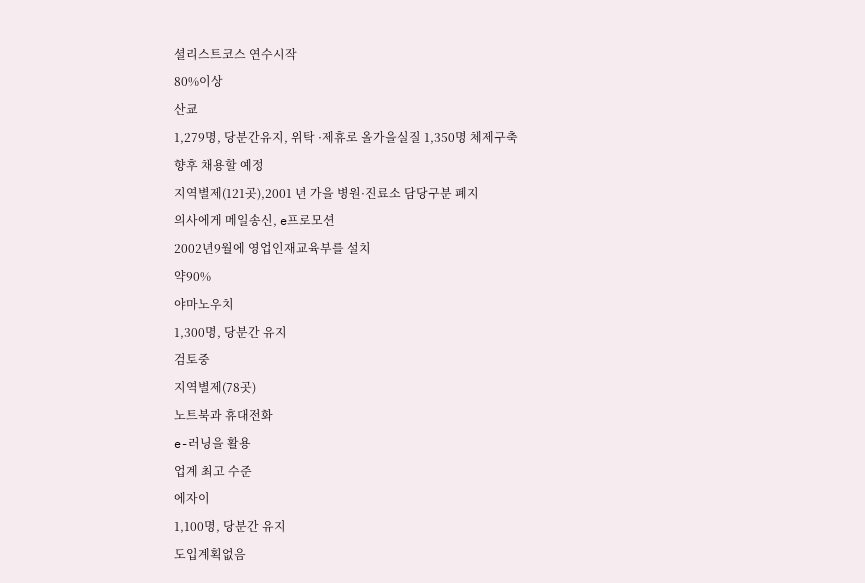셜리스트코스 연수시작
80%이상
산쿄
1,279명, 당분간유지, 위탁 ·제휴로 올가을실질 1,350명 체제구축
향후 채용할 예정
지역별제(121곳),2001 년 가을 병원·진료소 담당구분 폐지
의사에게 메일송신, e프로모션
2002년9월에 영업인재교육부를 설치
약90%
야마노우치
1,300명, 당분간 유지
검토중
지역별제(78곳)
노트북과 휴대전화
e-러닝을 활용
업계 최고 수준
에자이
1,100명, 당분간 유지
도입계획없음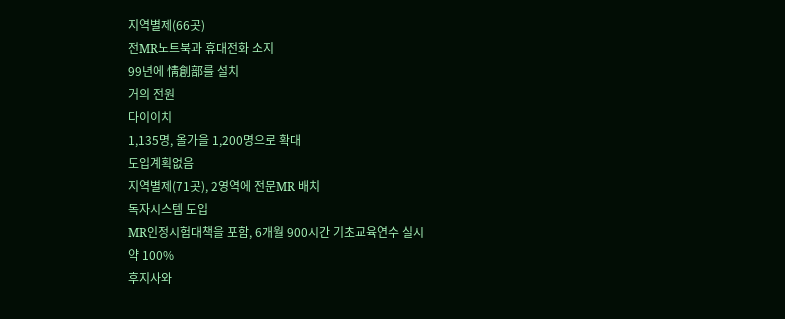지역별제(66곳)
전MR노트북과 휴대전화 소지
99년에 情創部를 설치
거의 전원
다이이치
1,135명, 올가을 1,200명으로 확대
도입계획없음
지역별제(71곳), 2영역에 전문MR 배치
독자시스템 도입
MR인정시험대책을 포함, 6개월 900시간 기초교육연수 실시
약 100%
후지사와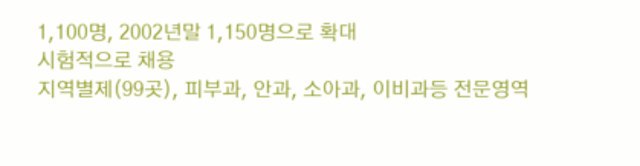1,100명, 2002년말 1,150명으로 확대
시험적으로 채용
지역별제(99곳), 피부과, 안과, 소아과, 이비과등 전문영역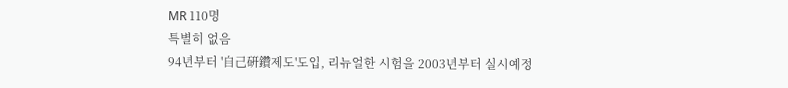MR 110명
특별히 없음
94년부터 '自己硏鑽제도'도입, 리뉴얼한 시험을 2003년부터 실시예정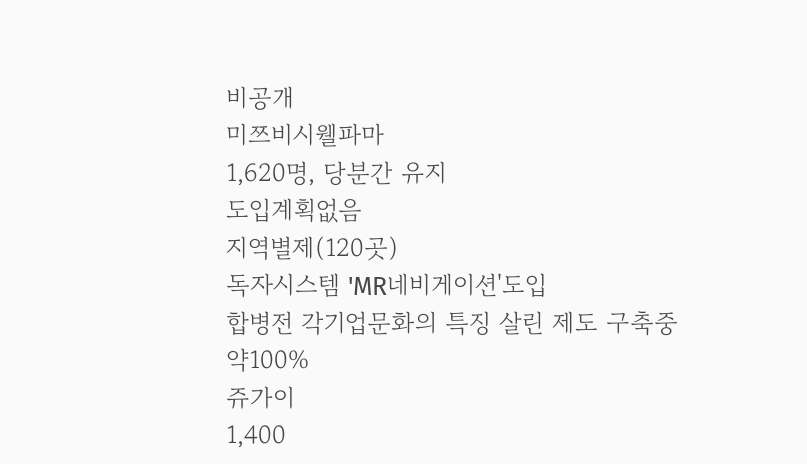비공개
미쯔비시웰파마
1,620명, 당분간 유지
도입계획없음
지역별제(120곳)
독자시스템 'MR네비게이션'도입
합병전 각기업문화의 특징 살린 제도 구축중
약100%
쥬가이
1,400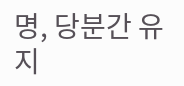명, 당분간 유지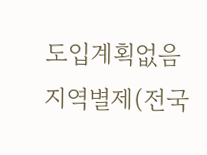도입계획없음
지역별제(전국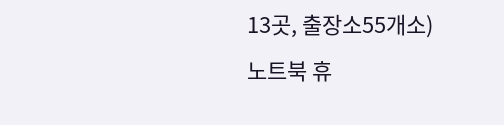13곳, 출장소55개소)
노트북 휴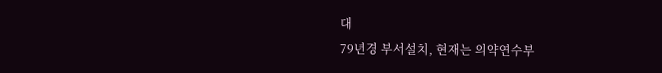대
79년경 부서설치, 현재는 의약연수부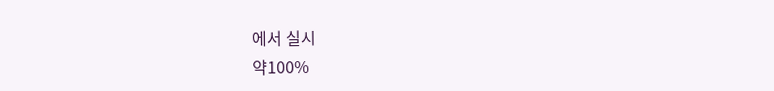에서 실시
약100%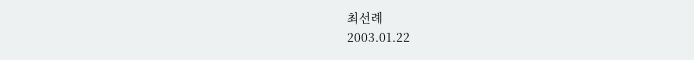최선례
2003.01.22